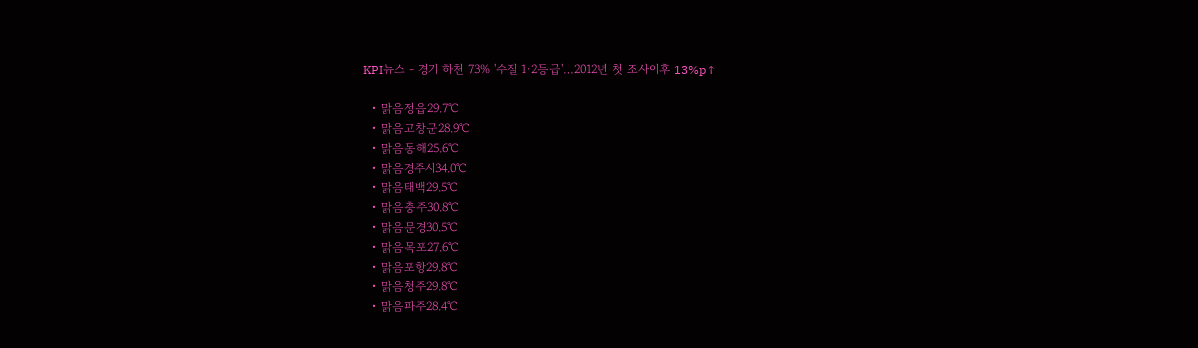KPI뉴스 - 경기 하천 73% '수질 1·2등급'…2012년 첫 조사이후 13%p↑

  • 맑음정읍29.7℃
  • 맑음고창군28.9℃
  • 맑음동해25.6℃
  • 맑음경주시34.0℃
  • 맑음태백29.5℃
  • 맑음충주30.8℃
  • 맑음문경30.5℃
  • 맑음목포27.6℃
  • 맑음포항29.8℃
  • 맑음청주29.8℃
  • 맑음파주28.4℃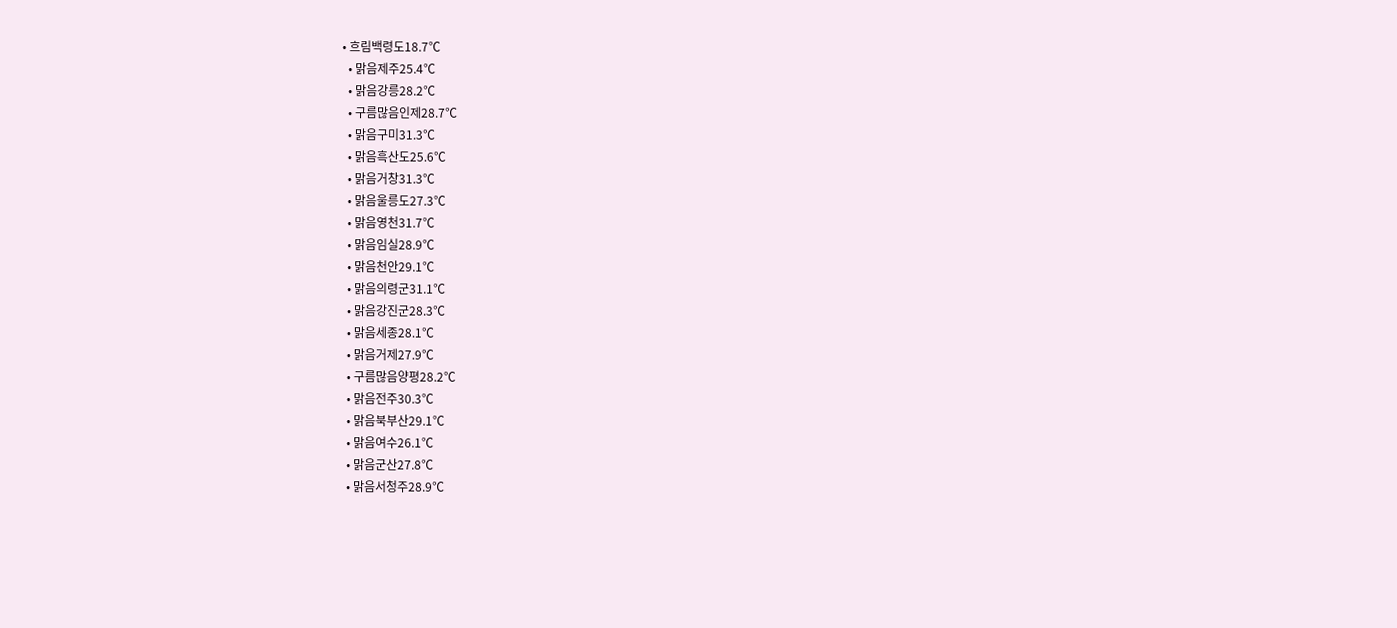• 흐림백령도18.7℃
  • 맑음제주25.4℃
  • 맑음강릉28.2℃
  • 구름많음인제28.7℃
  • 맑음구미31.3℃
  • 맑음흑산도25.6℃
  • 맑음거창31.3℃
  • 맑음울릉도27.3℃
  • 맑음영천31.7℃
  • 맑음임실28.9℃
  • 맑음천안29.1℃
  • 맑음의령군31.1℃
  • 맑음강진군28.3℃
  • 맑음세종28.1℃
  • 맑음거제27.9℃
  • 구름많음양평28.2℃
  • 맑음전주30.3℃
  • 맑음북부산29.1℃
  • 맑음여수26.1℃
  • 맑음군산27.8℃
  • 맑음서청주28.9℃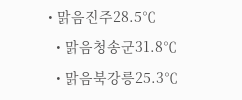• 맑음진주28.5℃
  • 맑음청송군31.8℃
  • 맑음북강릉25.3℃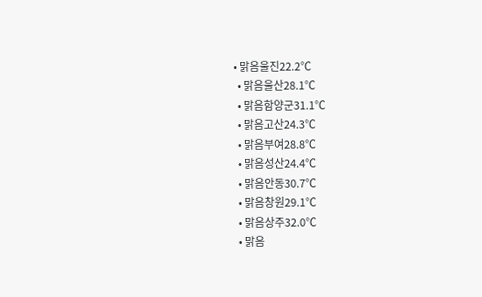• 맑음울진22.2℃
  • 맑음울산28.1℃
  • 맑음함양군31.1℃
  • 맑음고산24.3℃
  • 맑음부여28.8℃
  • 맑음성산24.4℃
  • 맑음안동30.7℃
  • 맑음창원29.1℃
  • 맑음상주32.0℃
  • 맑음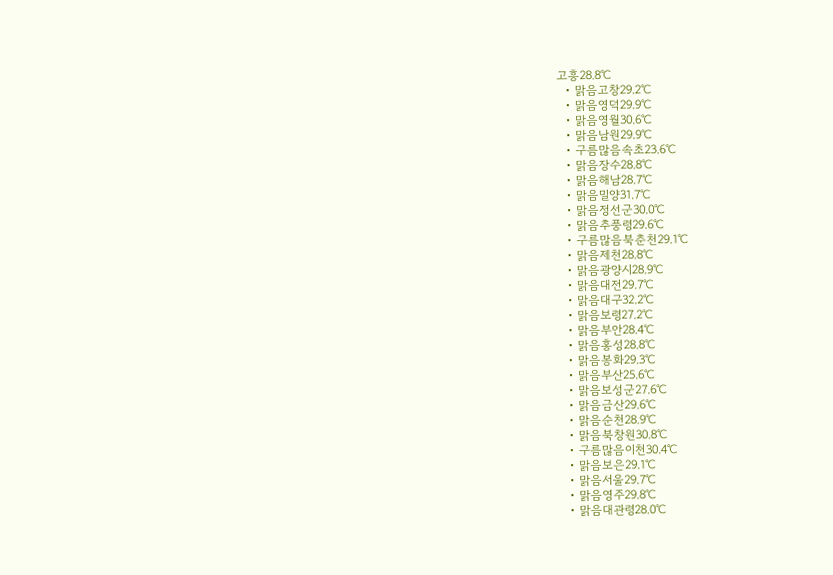고흥28.8℃
  • 맑음고창29.2℃
  • 맑음영덕29.9℃
  • 맑음영월30.6℃
  • 맑음남원29.9℃
  • 구름많음속초23.6℃
  • 맑음장수28.8℃
  • 맑음해남28.7℃
  • 맑음밀양31.7℃
  • 맑음정선군30.0℃
  • 맑음추풍령29.6℃
  • 구름많음북춘천29.1℃
  • 맑음제천28.8℃
  • 맑음광양시28.9℃
  • 맑음대전29.7℃
  • 맑음대구32.2℃
  • 맑음보령27.2℃
  • 맑음부안28.4℃
  • 맑음홍성28.8℃
  • 맑음봉화29.3℃
  • 맑음부산25.6℃
  • 맑음보성군27.6℃
  • 맑음금산29.6℃
  • 맑음순천28.9℃
  • 맑음북창원30.8℃
  • 구름많음이천30.4℃
  • 맑음보은29.1℃
  • 맑음서울29.7℃
  • 맑음영주29.8℃
  • 맑음대관령28.0℃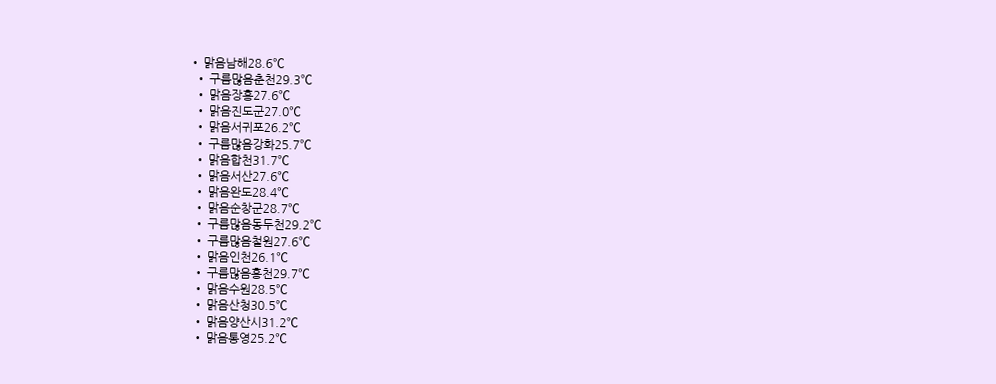• 맑음남해28.6℃
  • 구름많음춘천29.3℃
  • 맑음장흥27.6℃
  • 맑음진도군27.0℃
  • 맑음서귀포26.2℃
  • 구름많음강화25.7℃
  • 맑음합천31.7℃
  • 맑음서산27.6℃
  • 맑음완도28.4℃
  • 맑음순창군28.7℃
  • 구름많음동두천29.2℃
  • 구름많음철원27.6℃
  • 맑음인천26.1℃
  • 구름많음홍천29.7℃
  • 맑음수원28.5℃
  • 맑음산청30.5℃
  • 맑음양산시31.2℃
  • 맑음통영25.2℃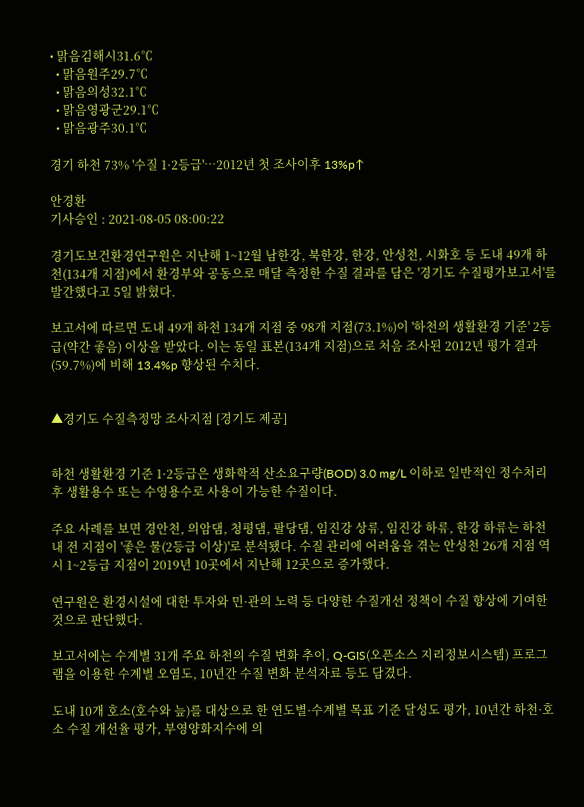• 맑음김해시31.6℃
  • 맑음원주29.7℃
  • 맑음의성32.1℃
  • 맑음영광군29.1℃
  • 맑음광주30.1℃

경기 하천 73% '수질 1·2등급'…2012년 첫 조사이후 13%p↑

안경환
기사승인 : 2021-08-05 08:00:22

경기도보건환경연구원은 지난해 1~12월 남한강, 북한강, 한강, 안성천, 시화호 등 도내 49개 하천(134개 지점)에서 환경부와 공동으로 매달 측정한 수질 결과를 담은 '경기도 수질평가보고서'를 발간했다고 5일 밝혔다.

보고서에 따르면 도내 49개 하천 134개 지점 중 98개 지점(73.1%)이 '하천의 생활환경 기준' 2등급(약간 좋음) 이상을 받았다. 이는 동일 표본(134개 지점)으로 처음 조사된 2012년 평가 결과(59.7%)에 비해 13.4%p 향상된 수치다.


▲경기도 수질측정망 조사지점 [경기도 제공]


하천 생활환경 기준 1·2등급은 생화학적 산소요구량(BOD) 3.0 mg/L 이하로 일반적인 정수처리 후 생활용수 또는 수영용수로 사용이 가능한 수질이다.

주요 사례를 보면 경안천, 의암댐, 청평댐, 팔당댐, 임진강 상류, 임진강 하류, 한강 하류는 하천 내 전 지점이 '좋은 물(2등급 이상)'로 분석됐다. 수질 관리에 어려움을 겪는 안성천 26개 지점 역시 1~2등급 지점이 2019년 10곳에서 지난해 12곳으로 증가했다.

연구원은 환경시설에 대한 투자와 민·관의 노력 등 다양한 수질개선 정책이 수질 향상에 기여한 것으로 판단했다.

보고서에는 수계별 31개 주요 하천의 수질 변화 추이, Q-GIS(오픈소스 지리정보시스템) 프로그램을 이용한 수계별 오염도, 10년간 수질 변화 분석자료 등도 담겼다.

도내 10개 호소(호수와 늪)를 대상으로 한 연도별·수계별 목표 기준 달성도 평가, 10년간 하천·호소 수질 개선율 평가, 부영양화지수에 의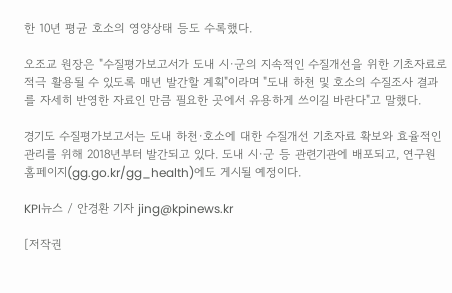한 10년 평균 호소의 영양상태 등도 수록했다.

오조교 원장은 "수질평가보고서가 도내 시·군의 지속적인 수질개선을 위한 기초자료로 적극 활용될 수 있도록 매년 발간할 계획"이라며 "도내 하천 및 호소의 수질조사 결과를 자세히 반영한 자료인 만큼 필요한 곳에서 유용하게 쓰이길 바란다"고 말했다.

경기도 수질평가보고서는 도내 하천·호소에 대한 수질개선 기초자료 확보와 효율적인 관리를 위해 2018년부터 발간되고 있다. 도내 시·군 등 관련기관에 배포되고, 연구원 홈페이지(gg.go.kr/gg_health)에도 게시될 예정이다.

KPI뉴스 / 안경환 기자 jing@kpinews.kr

[저작권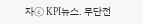자ⓒ KPI뉴스. 무단전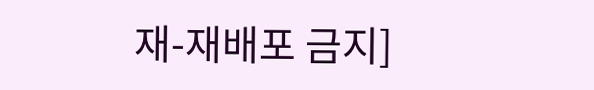재-재배포 금지]